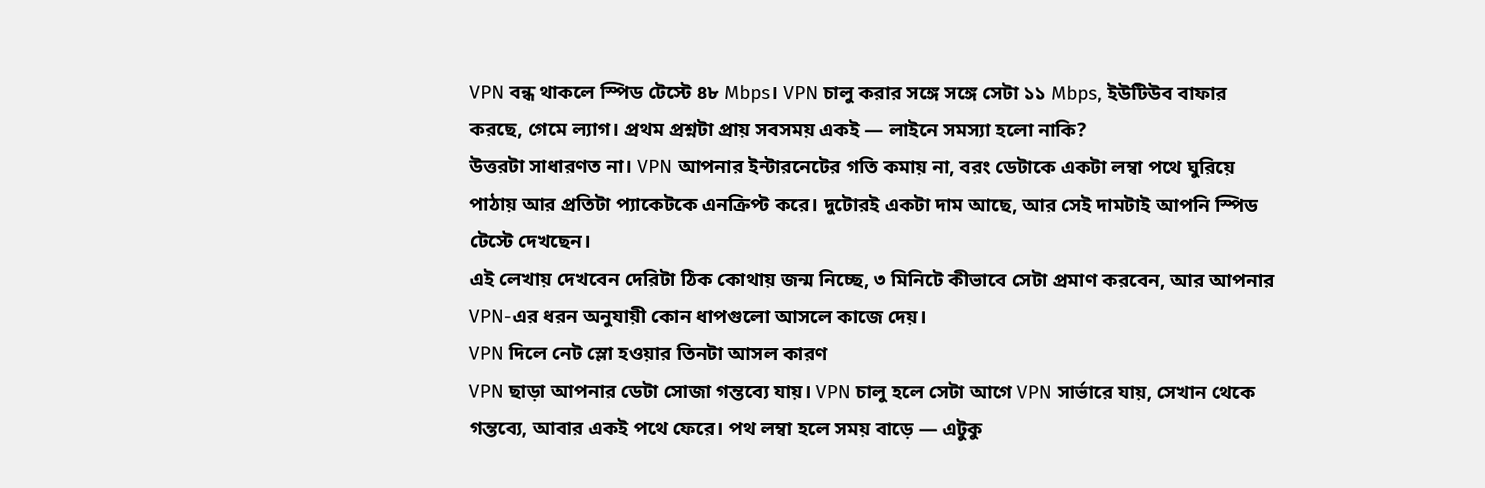VPN বন্ধ থাকলে স্পিড টেস্টে ৪৮ Mbps। VPN চালু করার সঙ্গে সঙ্গে সেটা ১১ Mbps, ইউটিউব বাফার করছে, গেমে ল্যাগ। প্রথম প্রশ্নটা প্রায় সবসময় একই — লাইনে সমস্যা হলো নাকি?
উত্তরটা সাধারণত না। VPN আপনার ইন্টারনেটের গতি কমায় না, বরং ডেটাকে একটা লম্বা পথে ঘুরিয়ে পাঠায় আর প্রতিটা প্যাকেটকে এনক্রিপ্ট করে। দুটোরই একটা দাম আছে, আর সেই দামটাই আপনি স্পিড টেস্টে দেখছেন।
এই লেখায় দেখবেন দেরিটা ঠিক কোথায় জন্ম নিচ্ছে, ৩ মিনিটে কীভাবে সেটা প্রমাণ করবেন, আর আপনার VPN-এর ধরন অনুযায়ী কোন ধাপগুলো আসলে কাজে দেয়।
VPN দিলে নেট স্লো হওয়ার তিনটা আসল কারণ
VPN ছাড়া আপনার ডেটা সোজা গন্তব্যে যায়। VPN চালু হলে সেটা আগে VPN সার্ভারে যায়, সেখান থেকে গন্তব্যে, আবার একই পথে ফেরে। পথ লম্বা হলে সময় বাড়ে — এটুকু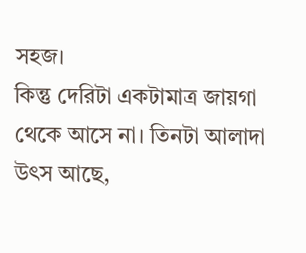সহজ।
কিন্তু দেরিটা একটামাত্র জায়গা থেকে আসে না। তিনটা আলাদা উৎস আছে,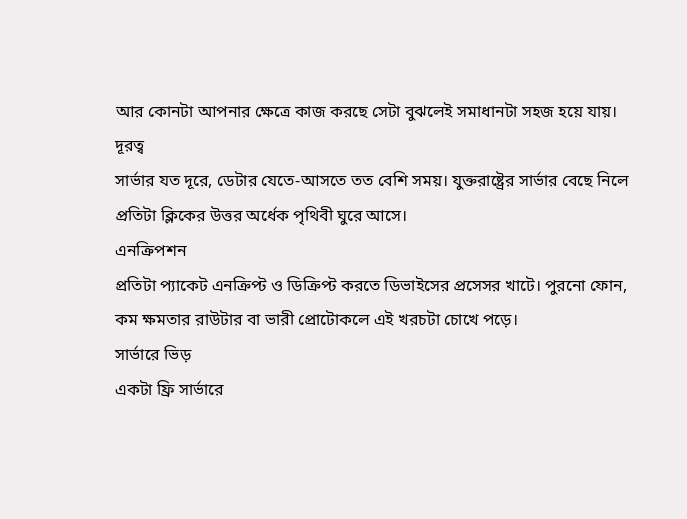আর কোনটা আপনার ক্ষেত্রে কাজ করছে সেটা বুঝলেই সমাধানটা সহজ হয়ে যায়।
দূরত্ব
সার্ভার যত দূরে, ডেটার যেতে-আসতে তত বেশি সময়। যুক্তরাষ্ট্রের সার্ভার বেছে নিলে প্রতিটা ক্লিকের উত্তর অর্ধেক পৃথিবী ঘুরে আসে।
এনক্রিপশন
প্রতিটা প্যাকেট এনক্রিপ্ট ও ডিক্রিপ্ট করতে ডিভাইসের প্রসেসর খাটে। পুরনো ফোন, কম ক্ষমতার রাউটার বা ভারী প্রোটোকলে এই খরচটা চোখে পড়ে।
সার্ভারে ভিড়
একটা ফ্রি সার্ভারে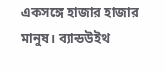একসঙ্গে হাজার হাজার মানুষ। ব্যান্ডউইথ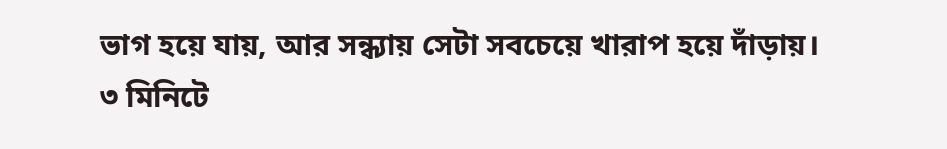ভাগ হয়ে যায়, আর সন্ধ্যায় সেটা সবচেয়ে খারাপ হয়ে দাঁড়ায়।
৩ মিনিটে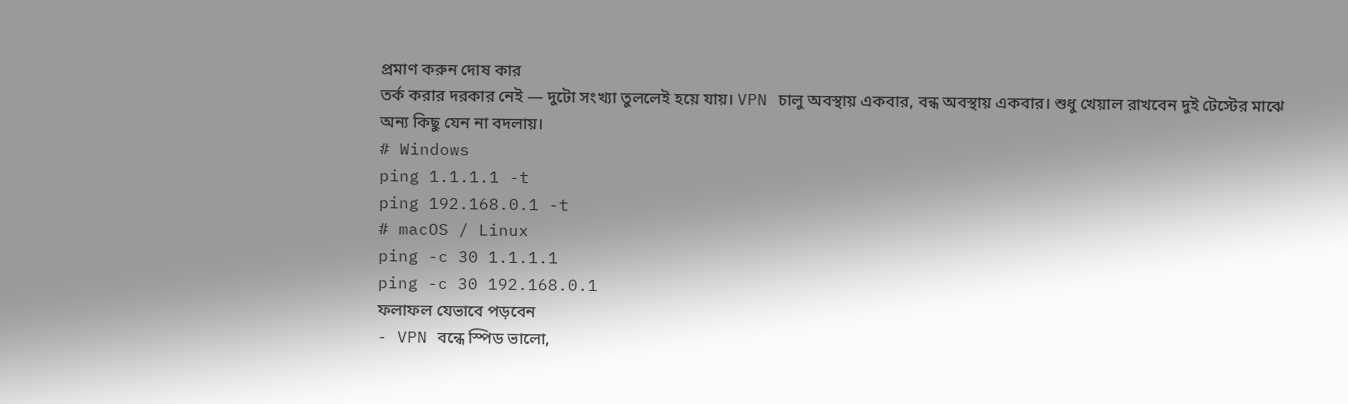প্রমাণ করুন দোষ কার
তর্ক করার দরকার নেই — দুটো সংখ্যা তুললেই হয়ে যায়। VPN চালু অবস্থায় একবার, বন্ধ অবস্থায় একবার। শুধু খেয়াল রাখবেন দুই টেস্টের মাঝে অন্য কিছু যেন না বদলায়।
# Windows
ping 1.1.1.1 -t
ping 192.168.0.1 -t
# macOS / Linux
ping -c 30 1.1.1.1
ping -c 30 192.168.0.1
ফলাফল যেভাবে পড়বেন
- VPN বন্ধে স্পিড ভালো,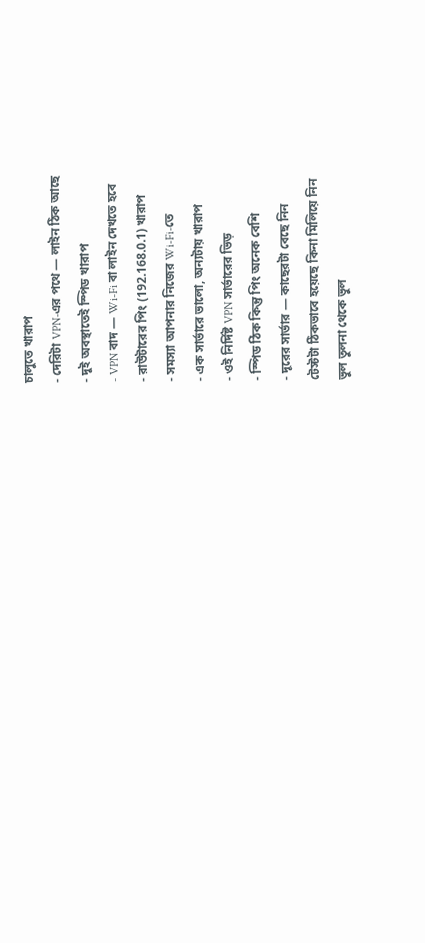চালুতে খারাপ
- দেরিটা VPN-এর পথে — লাইন ঠিক আছে
- দুই অবস্থাতেই স্পিড খারাপ
- VPN বাদ — Wi-Fi বা লাইন দেখতে হবে
- রাউটারের পিং (192.168.0.1) খারাপ
- সমস্যা আপনার নিজের Wi-Fi-তে
- এক সার্ভারে ভালো, অন্যটায় খারাপ
- ওই নির্দিষ্ট VPN সার্ভারের ভিড়
- স্পিড ঠিক কিন্তু পিং অনেক বেশি
- দূরের সার্ভার — কাছেরটা বেছে নিন
টেস্টটা ঠিকভাবে হয়েছে কিনা মিলিয়ে নিন
ভুল তুলনা থেকে ভুল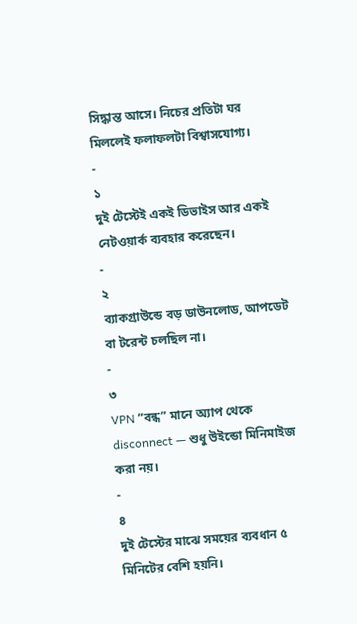সিদ্ধান্ত আসে। নিচের প্রতিটা ঘর মিললেই ফলাফলটা বিশ্বাসযোগ্য।
-
১
দুই টেস্টেই একই ডিভাইস আর একই নেটওয়ার্ক ব্যবহার করেছেন।
-
২
ব্যাকগ্রাউন্ডে বড় ডাউনলোড, আপডেট বা টরেন্ট চলছিল না।
-
৩
VPN “বন্ধ” মানে অ্যাপ থেকে disconnect — শুধু উইন্ডো মিনিমাইজ করা নয়।
-
৪
দুই টেস্টের মাঝে সময়ের ব্যবধান ৫ মিনিটের বেশি হয়নি।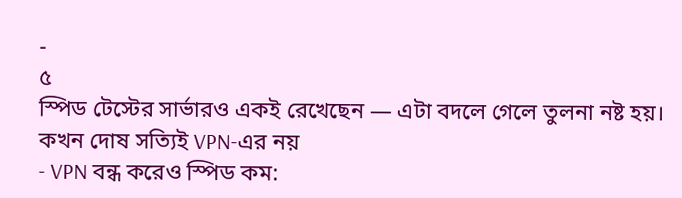-
৫
স্পিড টেস্টের সার্ভারও একই রেখেছেন — এটা বদলে গেলে তুলনা নষ্ট হয়।
কখন দোষ সত্যিই VPN-এর নয়
- VPN বন্ধ করেও স্পিড কম: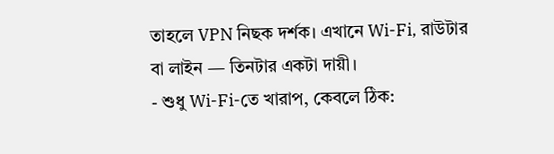তাহলে VPN নিছক দর্শক। এখানে Wi-Fi, রাউটার বা লাইন — তিনটার একটা দায়ী।
- শুধু Wi-Fi-তে খারাপ, কেবলে ঠিক: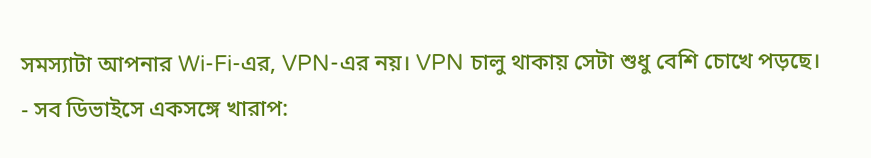সমস্যাটা আপনার Wi-Fi-এর, VPN-এর নয়। VPN চালু থাকায় সেটা শুধু বেশি চোখে পড়ছে।
- সব ডিভাইসে একসঙ্গে খারাপ: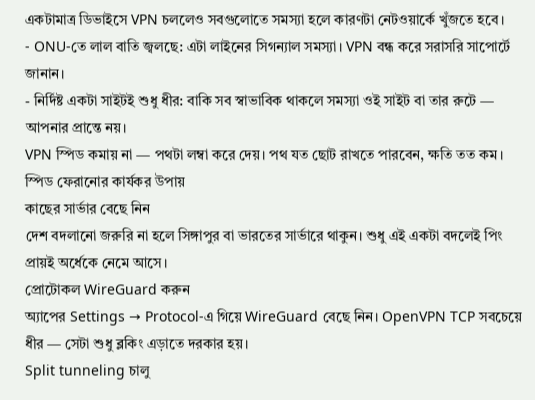একটামাত্র ডিভাইসে VPN চললেও সবগুলোতে সমস্যা হলে কারণটা নেটওয়ার্কে খুঁজতে হবে।
- ONU-তে লাল বাতি জ্বলছে: এটা লাইনের সিগন্যাল সমস্যা। VPN বন্ধ করে সরাসরি সাপোর্টে জানান।
- নির্দিষ্ট একটা সাইটই শুধু ধীর: বাকি সব স্বাভাবিক থাকলে সমস্যা ওই সাইট বা তার রুটে — আপনার প্রান্তে নয়।
VPN স্পিড কমায় না — পথটা লম্বা করে দেয়। পথ যত ছোট রাখতে পারবেন, ক্ষতি তত কম।
স্পিড ফেরানোর কার্যকর উপায়
কাছের সার্ভার বেছে নিন
দেশ বদলানো জরুরি না হলে সিঙ্গাপুর বা ভারতের সার্ভারে থাকুন। শুধু এই একটা বদলেই পিং প্রায়ই অর্ধেকে নেমে আসে।
প্রোটোকল WireGuard করুন
অ্যাপের Settings → Protocol-এ গিয়ে WireGuard বেছে নিন। OpenVPN TCP সবচেয়ে ধীর — সেটা শুধু ব্লকিং এড়াতে দরকার হয়।
Split tunneling চালু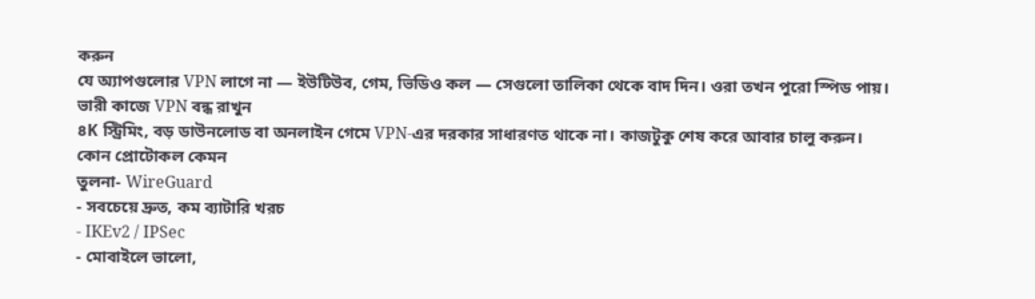করুন
যে অ্যাপগুলোর VPN লাগে না — ইউটিউব, গেম, ভিডিও কল — সেগুলো তালিকা থেকে বাদ দিন। ওরা তখন পুরো স্পিড পায়।
ভারী কাজে VPN বন্ধ রাখুন
৪K স্ট্রিমিং, বড় ডাউনলোড বা অনলাইন গেমে VPN-এর দরকার সাধারণত থাকে না। কাজটুকু শেষ করে আবার চালু করুন।
কোন প্রোটোকল কেমন
তুলনা- WireGuard
- সবচেয়ে দ্রুত, কম ব্যাটারি খরচ
- IKEv2 / IPSec
- মোবাইলে ভালো,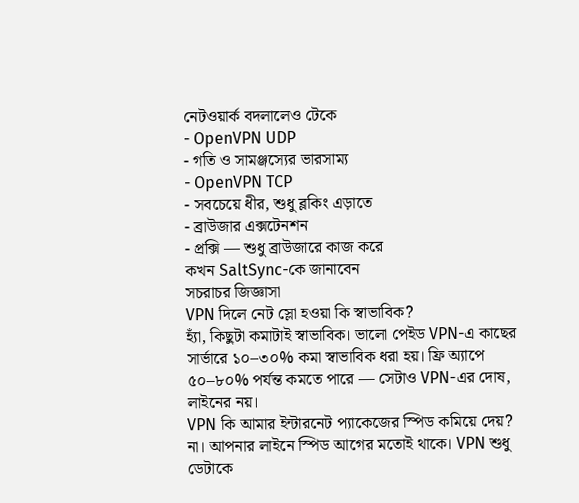নেটওয়ার্ক বদলালেও টেকে
- OpenVPN UDP
- গতি ও সামঞ্জস্যের ভারসাম্য
- OpenVPN TCP
- সবচেয়ে ধীর, শুধু ব্লকিং এড়াতে
- ব্রাউজার এক্সটেনশন
- প্রক্সি — শুধু ব্রাউজারে কাজ করে
কখন SaltSync-কে জানাবেন
সচরাচর জিজ্ঞাসা
VPN দিলে নেট স্লো হওয়া কি স্বাভাবিক?
হ্যাঁ, কিছুটা কমাটাই স্বাভাবিক। ভালো পেইড VPN-এ কাছের সার্ভারে ১০–৩০% কমা স্বাভাবিক ধরা হয়। ফ্রি অ্যাপে ৫০–৮০% পর্যন্ত কমতে পারে — সেটাও VPN-এর দোষ, লাইনের নয়।
VPN কি আমার ইন্টারনেট প্যাকেজের স্পিড কমিয়ে দেয়?
না। আপনার লাইনে স্পিড আগের মতোই থাকে। VPN শুধু ডেটাকে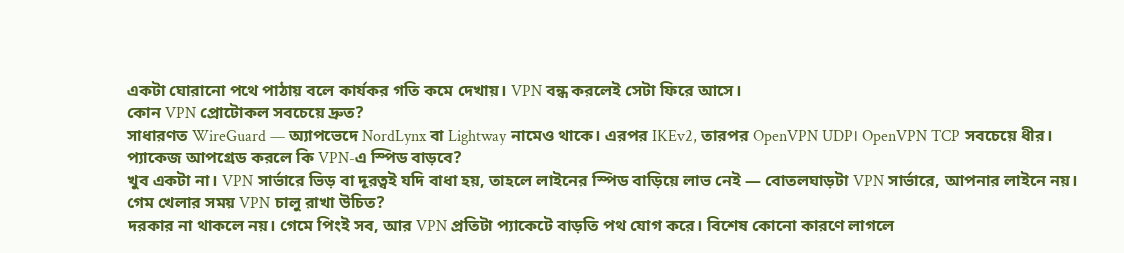একটা ঘোরানো পথে পাঠায় বলে কার্যকর গতি কমে দেখায়। VPN বন্ধ করলেই সেটা ফিরে আসে।
কোন VPN প্রোটোকল সবচেয়ে দ্রুত?
সাধারণত WireGuard — অ্যাপভেদে NordLynx বা Lightway নামেও থাকে। এরপর IKEv2, তারপর OpenVPN UDP। OpenVPN TCP সবচেয়ে ধীর।
প্যাকেজ আপগ্রেড করলে কি VPN-এ স্পিড বাড়বে?
খুব একটা না। VPN সার্ভারে ভিড় বা দূরত্বই যদি বাধা হয়, তাহলে লাইনের স্পিড বাড়িয়ে লাভ নেই — বোতলঘাড়টা VPN সার্ভারে, আপনার লাইনে নয়।
গেম খেলার সময় VPN চালু রাখা উচিত?
দরকার না থাকলে নয়। গেমে পিংই সব, আর VPN প্রতিটা প্যাকেটে বাড়তি পথ যোগ করে। বিশেষ কোনো কারণে লাগলে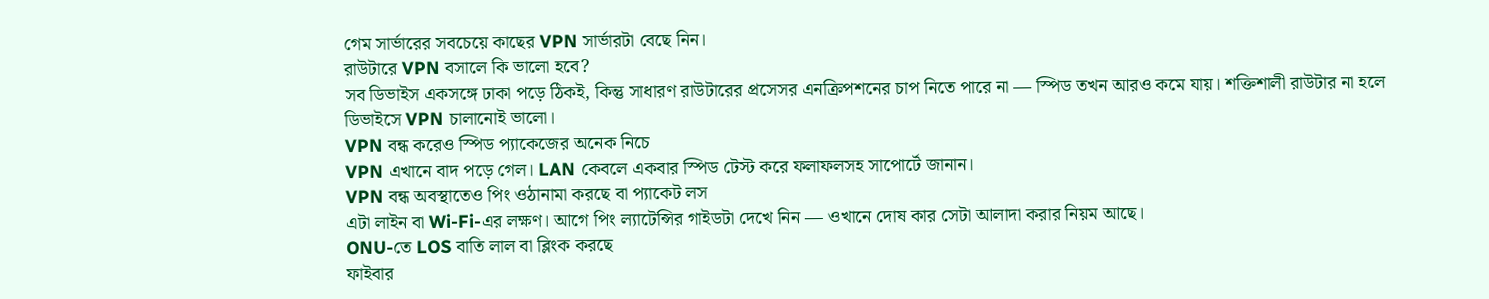গেম সার্ভারের সবচেয়ে কাছের VPN সার্ভারটা বেছে নিন।
রাউটারে VPN বসালে কি ভালো হবে?
সব ডিভাইস একসঙ্গে ঢাকা পড়ে ঠিকই, কিন্তু সাধারণ রাউটারের প্রসেসর এনক্রিপশনের চাপ নিতে পারে না — স্পিড তখন আরও কমে যায়। শক্তিশালী রাউটার না হলে ডিভাইসে VPN চালানোই ভালো।
VPN বন্ধ করেও স্পিড প্যাকেজের অনেক নিচে
VPN এখানে বাদ পড়ে গেল। LAN কেবলে একবার স্পিড টেস্ট করে ফলাফলসহ সাপোর্টে জানান।
VPN বন্ধ অবস্থাতেও পিং ওঠানামা করছে বা প্যাকেট লস
এটা লাইন বা Wi-Fi-এর লক্ষণ। আগে পিং ল্যাটেন্সির গাইডটা দেখে নিন — ওখানে দোষ কার সেটা আলাদা করার নিয়ম আছে।
ONU-তে LOS বাতি লাল বা ব্লিংক করছে
ফাইবার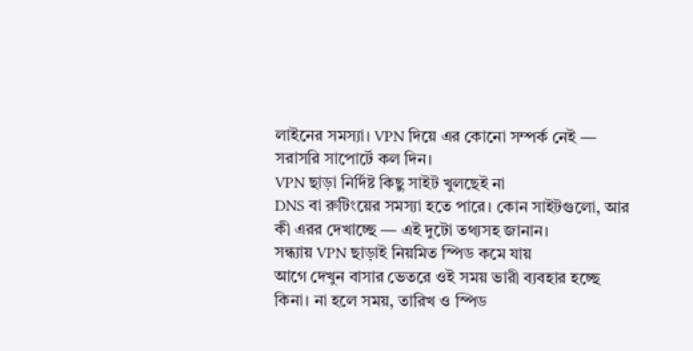লাইনের সমস্যা। VPN দিয়ে এর কোনো সম্পর্ক নেই — সরাসরি সাপোর্টে কল দিন।
VPN ছাড়া নির্দিষ্ট কিছু সাইট খুলছেই না
DNS বা রুটিংয়ের সমস্যা হতে পারে। কোন সাইটগুলো, আর কী এরর দেখাচ্ছে — এই দুটো তথ্যসহ জানান।
সন্ধ্যায় VPN ছাড়াই নিয়মিত স্পিড কমে যায়
আগে দেখুন বাসার ভেতরে ওই সময় ভারী ব্যবহার হচ্ছে কিনা। না হলে সময়, তারিখ ও স্পিড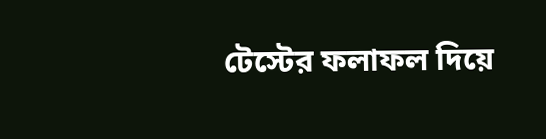টেস্টের ফলাফল দিয়ে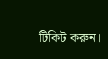টিকিট করুন।